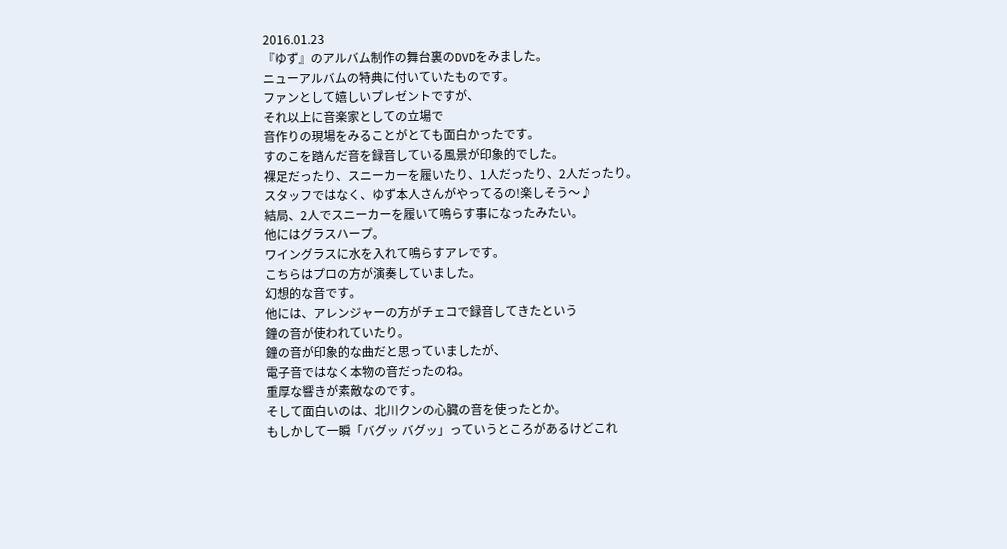2016.01.23
『ゆず』のアルバム制作の舞台裏のDVDをみました。
ニューアルバムの特典に付いていたものです。
ファンとして嬉しいプレゼントですが、
それ以上に音楽家としての立場で
音作りの現場をみることがとても面白かったです。
すのこを踏んだ音を録音している風景が印象的でした。
裸足だったり、スニーカーを履いたり、1人だったり、2人だったり。
スタッフではなく、ゆず本人さんがやってるの!楽しそう〜♪
結局、2人でスニーカーを履いて鳴らす事になったみたい。
他にはグラスハープ。
ワイングラスに水を入れて鳴らすアレです。
こちらはプロの方が演奏していました。
幻想的な音です。
他には、アレンジャーの方がチェコで録音してきたという
鐘の音が使われていたり。
鐘の音が印象的な曲だと思っていましたが、
電子音ではなく本物の音だったのね。
重厚な響きが素敵なのです。
そして面白いのは、北川クンの心臓の音を使ったとか。
もしかして一瞬「バグッ バグッ」っていうところがあるけどこれ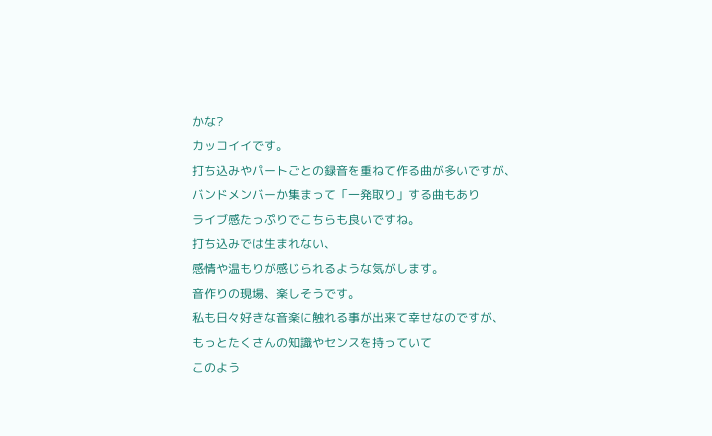かな?
カッコイイです。
打ち込みやパートごとの録音を重ねて作る曲が多いですが、
バンドメンバーか集まって「一発取り」する曲もあり
ライブ感たっぷりでこちらも良いですね。
打ち込みでは生まれない、
感情や温もりが感じられるような気がします。
音作りの現場、楽しそうです。
私も日々好きな音楽に触れる事が出来て幸せなのですが、
もっとたくさんの知識やセンスを持っていて
このよう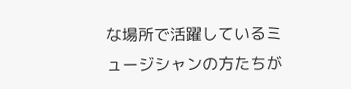な場所で活躍しているミュージシャンの方たちが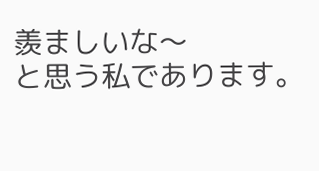羨ましいな〜
と思う私であります。